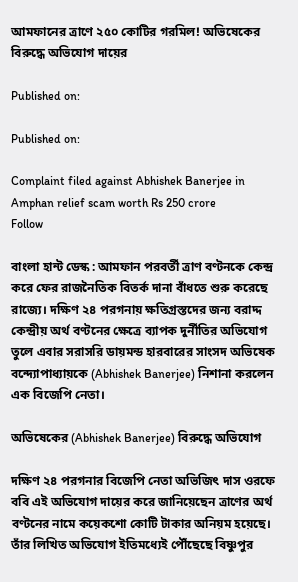আমফানের ত্রাণে ২৫০ কোটির গরমিল! অভিষেকের বিরুদ্ধে অভিযোগ দায়ের

Published on:

Published on:

Complaint filed against Abhishek Banerjee in Amphan relief scam worth Rs 250 crore
Follow

বাংলা হান্ট ডেস্ক : আমফান পরবর্তী ত্রাণ বণ্টনকে কেন্দ্র করে ফের রাজনৈতিক বিতর্ক দানা বাঁধতে শুরু করেছে রাজ্যে। দক্ষিণ ২৪ পরগনায় ক্ষতিগ্রস্তদের জন্য বরাদ্দ কেন্দ্রীয় অর্থ বণ্টনের ক্ষেত্রে ব্যাপক দুর্নীতির অভিযোগ তুলে এবার সরাসরি ডায়মন্ড হারবারের সাংসদ অভিষেক বন্দ্যোপাধ্যায়কে (Abhishek Banerjee) নিশানা করলেন এক বিজেপি নেতা।

অভিষেকের (Abhishek Banerjee) বিরুদ্ধে অভিযোগ

দক্ষিণ ২৪ পরগনার বিজেপি নেতা অভিজিৎ দাস ওরফে ববি এই অভিযোগ দায়ের করে জানিয়েছেন ত্রাণের অর্থ বণ্টনের নামে কয়েকশো কোটি টাকার অনিয়ম হয়েছে। তাঁর লিখিত অভিযোগ ইতিমধ্যেই পৌঁছেছে বিষ্ণুপুর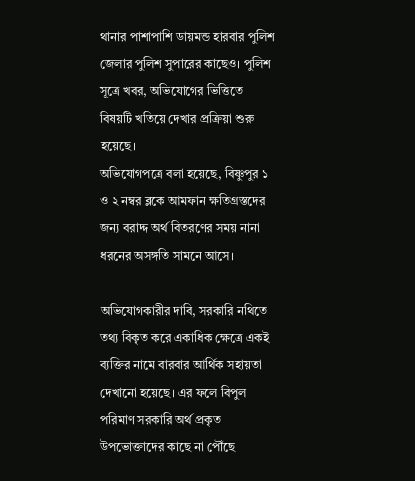থানার পাশাপাশি ডায়মন্ড হারবার পুলিশ জেলার পুলিশ সুপারের কাছেও। পুলিশ সূত্রে খবর, অভিযোগের ভিত্তিতে বিষয়টি খতিয়ে দেখার প্রক্রিয়া শুরু হয়েছে।
অভিযোগপত্রে বলা হয়েছে, বিষ্ণুপুর ১ ও ২ নম্বর ব্লকে আমফান ক্ষতিগ্রস্তদের জন্য বরাদ্দ অর্থ বিতরণের সময় নানা ধরনের অসঙ্গতি সামনে আসে।

অভিযোগকারীর দাবি, সরকারি নথিতে তথ্য বিকৃত করে একাধিক ক্ষেত্রে একই ব্যক্তির নামে বারবার আর্থিক সহায়তা দেখানো হয়েছে। এর ফলে বিপুল পরিমাণ সরকারি অর্থ প্রকৃত উপভোক্তাদের কাছে না পৌঁছে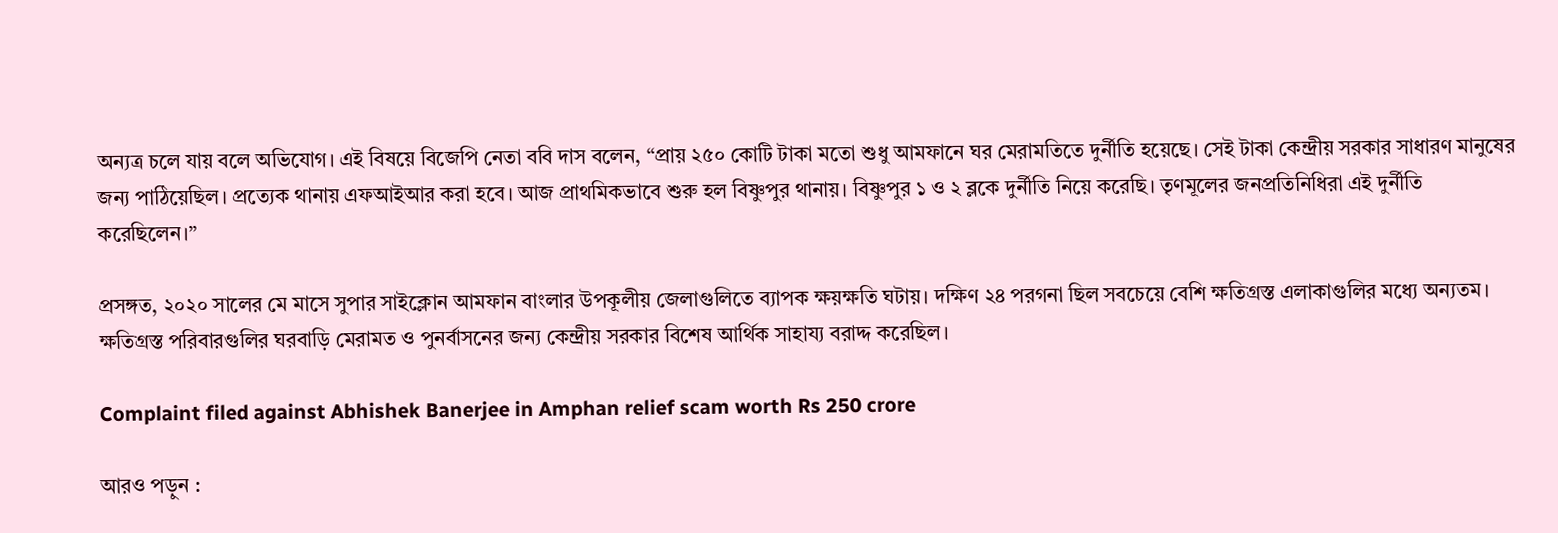অন্যত্র চলে যায় বলে অভিযোগ। এই বিষয়ে বিজেপি নেতা ববি দাস বলেন, “প্রায় ২৫০ কোটি টাকা মতো শুধু আমফানে ঘর মেরামতিতে দুর্নীতি হয়েছে। সেই টাকা কেন্দ্রীয় সরকার সাধারণ মানুষের জন্য পাঠিয়েছিল। প্রত্যেক থানায় এফআইআর করা হবে। আজ প্রাথমিকভাবে শুরু হল বিষ্ণুপুর থানায়। বিষ্ণুপুর ১ ও ২ ব্লকে দুর্নীতি নিয়ে করেছি। তৃণমূলের জনপ্রতিনিধিরা এই দুর্নীতি করেছিলেন।”

প্রসঙ্গত, ২০২০ সালের মে মাসে সুপার সাইক্লোন আমফান বাংলার উপকূলীয় জেলাগুলিতে ব্যাপক ক্ষয়ক্ষতি ঘটায়। দক্ষিণ ২৪ পরগনা ছিল সবচেয়ে বেশি ক্ষতিগ্রস্ত এলাকাগুলির মধ্যে অন্যতম। ক্ষতিগ্রস্ত পরিবারগুলির ঘরবাড়ি মেরামত ও পুনর্বাসনের জন্য কেন্দ্রীয় সরকার বিশেষ আর্থিক সাহায্য বরাদ্দ করেছিল।

Complaint filed against Abhishek Banerjee in Amphan relief scam worth Rs 250 crore

আরও পড়ুন :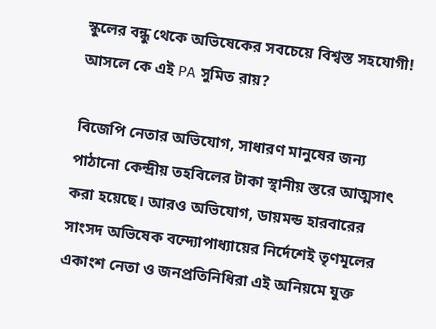স্কুলের বন্ধু থেকে অভিষেকের সবচেয়ে বিশ্বস্ত সহযোগী! আসলে কে এই PA সুমিত রায়?

বিজেপি নেতার অভিযোগ, সাধারণ মানুষের জন্য পাঠানো কেন্দ্রীয় তহবিলের টাকা স্থানীয় স্তরে আত্মসাৎ করা হয়েছে। আরও অভিযোগ, ডায়মন্ড হারবারের সাংসদ অভিষেক বন্দ্যোপাধ্যায়ের নির্দেশেই তৃণমূলের একাংশ নেতা ও জনপ্রতিনিধিরা এই অনিয়মে যুক্ত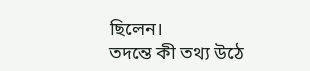ছিলেন।
তদন্তে কী তথ্য উঠে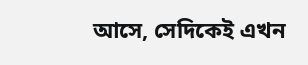আসে, সেদিকেই এখন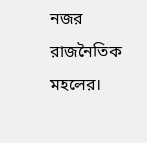নজর রাজনৈতিক মহলের।